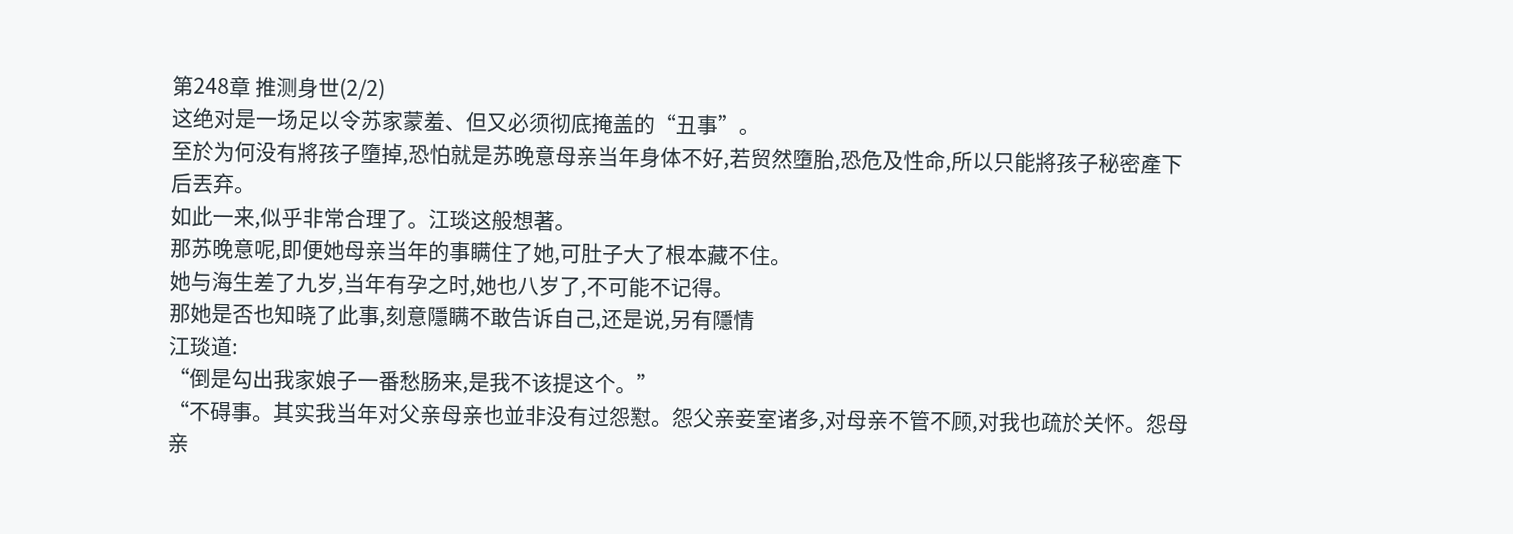第248章 推测身世(2/2)
这绝对是一场足以令苏家蒙羞、但又必须彻底掩盖的“丑事”。
至於为何没有將孩子墮掉,恐怕就是苏晚意母亲当年身体不好,若贸然墮胎,恐危及性命,所以只能將孩子秘密產下后丟弃。
如此一来,似乎非常合理了。江琰这般想著。
那苏晚意呢,即便她母亲当年的事瞒住了她,可肚子大了根本藏不住。
她与海生差了九岁,当年有孕之时,她也八岁了,不可能不记得。
那她是否也知晓了此事,刻意隱瞒不敢告诉自己,还是说,另有隱情
江琰道:
“倒是勾出我家娘子一番愁肠来,是我不该提这个。”
“不碍事。其实我当年对父亲母亲也並非没有过怨懟。怨父亲妾室诸多,对母亲不管不顾,对我也疏於关怀。怨母亲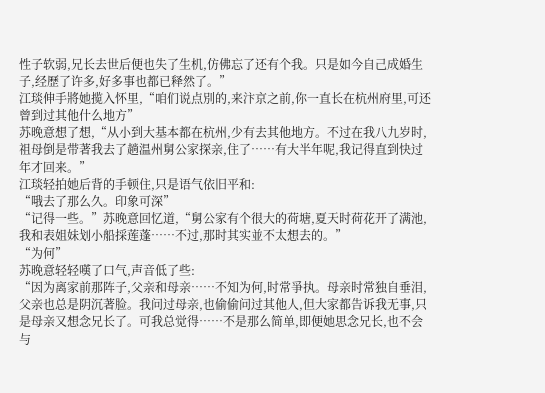性子软弱,兄长去世后便也失了生机,仿佛忘了还有个我。只是如今自己成婚生子,经歷了许多,好多事也都已释然了。”
江琰伸手將她揽入怀里,“咱们说点別的,来汴京之前,你一直长在杭州府里,可还曾到过其他什么地方”
苏晚意想了想,“从小到大基本都在杭州,少有去其他地方。不过在我八九岁时,祖母倒是带著我去了趟温州舅公家探亲,住了……有大半年呢,我记得直到快过年才回来。”
江琰轻拍她后背的手顿住,只是语气依旧平和:
“哦去了那么久。印象可深”
“记得一些。”苏晚意回忆道,“舅公家有个很大的荷塘,夏天时荷花开了满池,我和表姐妹划小船採莲蓬……不过,那时其实並不太想去的。”
“为何”
苏晚意轻轻嘆了口气,声音低了些:
“因为离家前那阵子,父亲和母亲……不知为何,时常爭执。母亲时常独自垂泪,父亲也总是阴沉著脸。我问过母亲,也偷偷问过其他人,但大家都告诉我无事,只是母亲又想念兄长了。可我总觉得……不是那么简单,即便她思念兄长,也不会与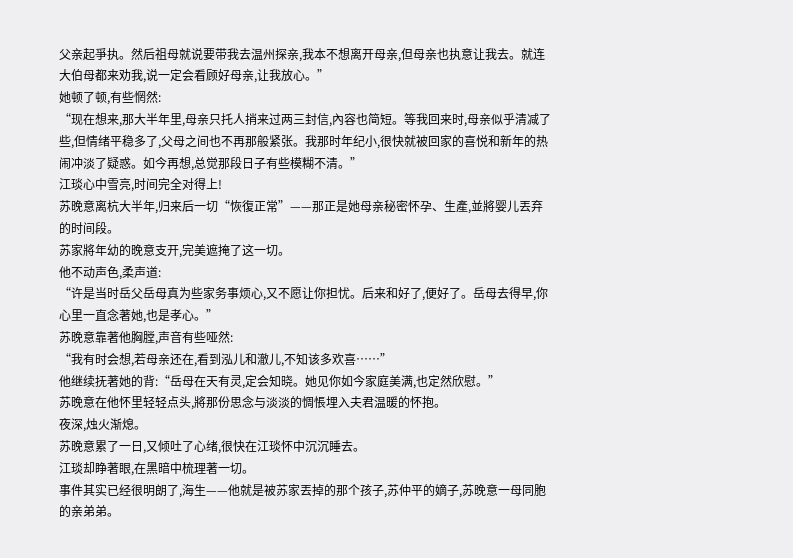父亲起爭执。然后祖母就说要带我去温州探亲,我本不想离开母亲,但母亲也执意让我去。就连大伯母都来劝我,说一定会看顾好母亲,让我放心。”
她顿了顿,有些惘然:
“现在想来,那大半年里,母亲只托人捎来过两三封信,內容也简短。等我回来时,母亲似乎清减了些,但情绪平稳多了,父母之间也不再那般紧张。我那时年纪小,很快就被回家的喜悦和新年的热闹冲淡了疑惑。如今再想,总觉那段日子有些模糊不清。”
江琰心中雪亮,时间完全对得上!
苏晚意离杭大半年,归来后一切“恢復正常”——那正是她母亲秘密怀孕、生產,並將婴儿丟弃的时间段。
苏家將年幼的晚意支开,完美遮掩了这一切。
他不动声色,柔声道:
“许是当时岳父岳母真为些家务事烦心,又不愿让你担忧。后来和好了,便好了。岳母去得早,你心里一直念著她,也是孝心。”
苏晚意靠著他胸膛,声音有些哑然:
“我有时会想,若母亲还在,看到泓儿和澈儿,不知该多欢喜……”
他继续抚著她的背:“岳母在天有灵,定会知晓。她见你如今家庭美满,也定然欣慰。”
苏晚意在他怀里轻轻点头,將那份思念与淡淡的惆悵埋入夫君温暖的怀抱。
夜深,烛火渐熄。
苏晚意累了一日,又倾吐了心绪,很快在江琰怀中沉沉睡去。
江琰却睁著眼,在黑暗中梳理著一切。
事件其实已经很明朗了,海生——他就是被苏家丟掉的那个孩子,苏仲平的嫡子,苏晚意一母同胞的亲弟弟。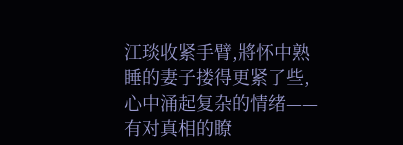江琰收紧手臂,將怀中熟睡的妻子搂得更紧了些,心中涌起复杂的情绪——有对真相的瞭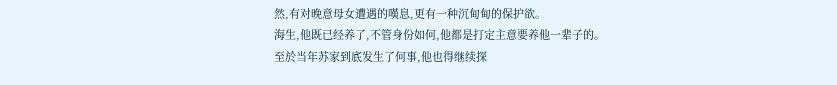然,有对晚意母女遭遇的嘆息,更有一种沉甸甸的保护欲。
海生,他既已经养了,不管身份如何,他都是打定主意要养他一辈子的。
至於当年苏家到底发生了何事,他也得继续探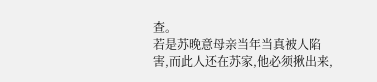查。
若是苏晚意母亲当年当真被人陷害,而此人还在苏家,他必须揪出来,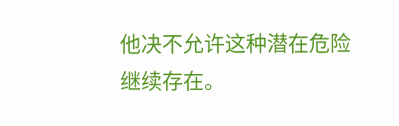他决不允许这种潜在危险继续存在。